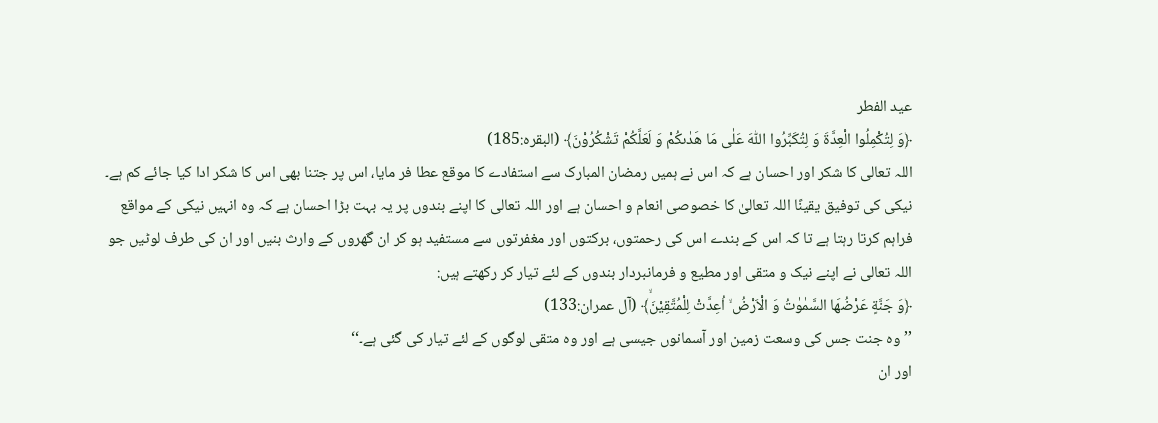عید الفطر
﴿وَ لِتُكْمِلُوا الْعِدَّةَ وَ لِتُكَبِّرُوا اللّٰهَ عَلٰی مَا هَدٰىكُمْ وَ لَعَلَّكُمْ تَشْكُرُوْنَ﴾ (البقره:185)
اللہ تعالی کا شکر اور احسان ہے کہ اس نے ہمیں رمضان المبارک سے استفادے کا موقع عطا فر مایا، اس پر جتنا بھی اس کا شکر ادا کیا جائے کم ہے۔
نیکی کی توفیق یقینًا اللہ تعالیٰ کا خصوصی انعام و احسان ہے اور اللہ تعالی کا اپنے بندوں پر یہ بہت بڑا احسان ہے کہ وہ انہیں نیکی کے مواقع فراہم کرتا رہتا ہے تا کہ اس کے بندے اس کی رحمتوں، برکتوں اور مغفرتوں سے مستفید ہو کر ان گھروں کے وارث بنیں اور ان کی طرف لوٹیں جو اللہ تعالی نے اپنے نیک و متقی اور مطیع و فرمانبردار بندوں کے لئے تیار کر رکھتے ہیں:
﴿وَ جَنَّةٍ عَرْضُهَا السَّمٰوٰتُ وَ الْاَرْضُ ۙ اُعِدَّتْ لِلْمُتَّقِیْنَۙ﴾ (آل عمران:133)
’’وہ جنت جس کی وسعت زمین اور آسمانوں جیسی ہے اور وہ متقی لوگوں کے لئے تیار کی گئی ہے۔‘‘
اور ان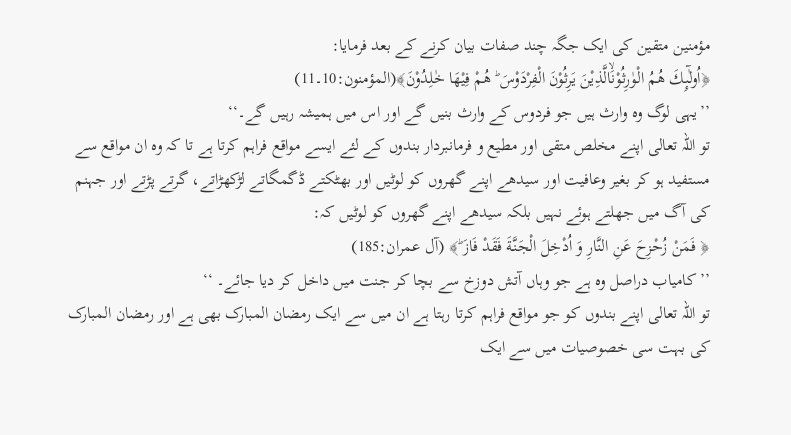مؤمنین متقین کی ایک جگہ چند صفات بیان کرنے کے بعد فرمایا:
﴿اُولٰٓىِٕكَ هُمُ الْوٰرِثُوْنَۙالَّذِیْنَ یَرِثُوْنَ الْفِرْدَوْسَ ؕ هُمْ فِیْهَا خٰلِدُوْنَ﴾(المؤمنون:10۔11)
’’یہی لوگ وہ وارث ہیں جو فردوس کے وارث بنیں گے اور اس میں ہمیشہ رہیں گے۔‘‘
تو اللہ تعالی اپنے مخلص متقی اور مطیع و فرمانبردار بندوں کے لئے ایسے مواقع فراہم کرتا ہے تا کہ وہ ان مواقع سے مستفید ہو کر بغیر وعافیت اور سیدھے اپنے گھروں کو لوٹیں اور بھٹکتے ڈگمگاتے لڑکھڑاتے، گرتے پڑتے اور جہنم کی آگ میں جھلتے ہوئے نہیں بلکہ سیدھے اپنے گھروں کو لوٹیں کہ:
﴿ فَمَنْ زُحْزِحَ عَنِ النَّارِ وَ اُدْخِلَ الْجَنَّةَ فَقَدْ فَازَ ؕ﴾ (آل عمران:185)
’’ کامیاب دراصل وہ ہے جو وہاں آتش دوزخ سے بچا کر جنت میں داخل کر دیا جائے۔ ‘‘
تو اللہ تعالی اپنے بندوں کو جو مواقع فراہم کرتا رہتا ہے ان میں سے ایک رمضان المبارک بھی ہے اور رمضان المبارک کی بہت سی خصوصیات میں سے ایک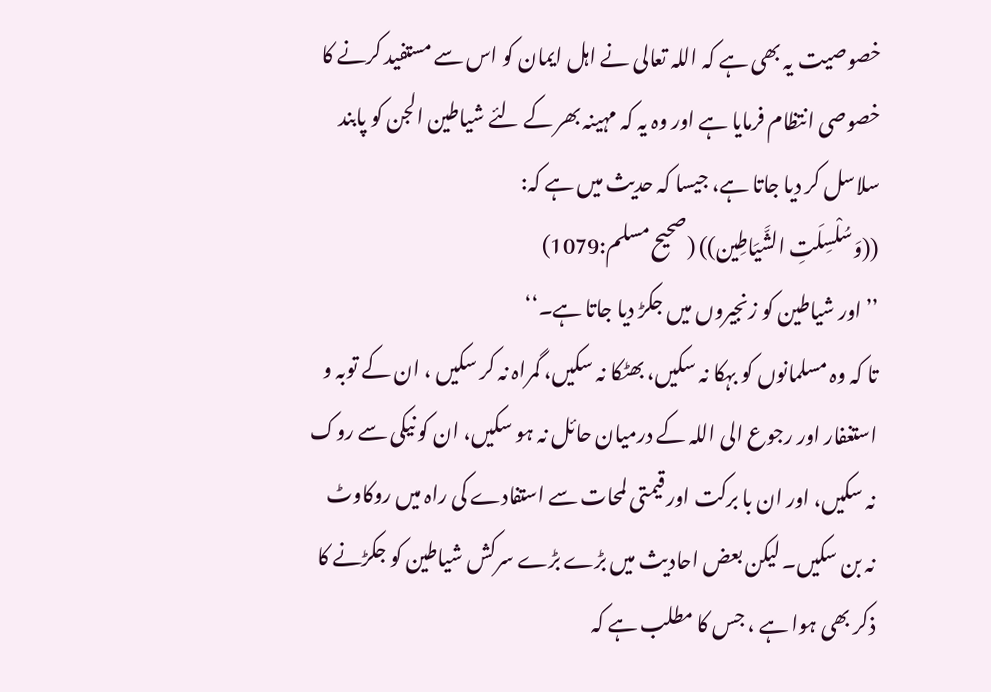خصوصیت یہ بھی ہے کہ اللہ تعالی نے اہل ایمان کو اس سے مستفید کرنے کا خصوصی انتظام فرمایا ہے اور وہ یہ کہ مہینہ بھر کے لئے شیاطین الجن کو پابند سلاسل کر دیا جاتا ہے، جیسا کہ حدیث میں ہے کہ:
((وَسُلْسِلَتِ الشَّيَاطِين)) (صحيح مسلم:1079)
’’اور شیاطین کو زنجیروں میں جکڑ دیا جاتا ہے۔‘‘
تا کہ وہ مسلمانوں کو بہکا نہ سکیں، بھٹکا نہ سکیں، گمراہ نہ کر سکیں ، ان کے توبہ و استغفار اور رجوع الی اللہ کے درمیان حائل نہ ہو سکیں، ان کو نیکی سے روک نہ سکیں، اور ان با برکت اور قیمتی لمحات سے استفادے کی راہ میں روکاوٹ نہ بن سکیں۔ لیکن بعض احادیث میں بڑے بڑے سرکش شیاطین کو جکڑنے کا ذکر بھی ہوا ہے ، جس کا مطلب ہے کہ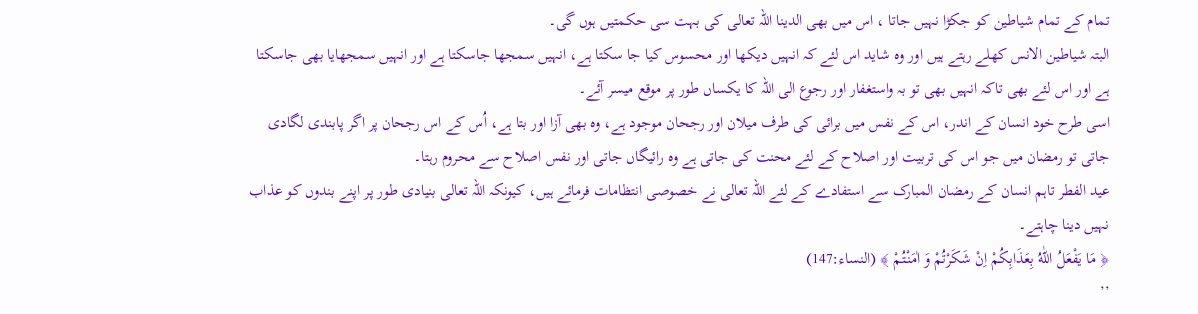تمام کے تمام شیاطین کو جکڑا نہیں جاتا ، اس میں بھی الدینا اللہ تعالی کی بہت سی حکمتیں ہوں گی۔
البتہ شیاطین الانس کھلے رہتے ہیں اور وہ شاید اس لئے کہ انہیں دیکھا اور محسوس کیا جا سکتا ہے، انہیں سمجھا جاسکتا ہے اور انہیں سمجھایا بھی جاسکتا ہے اور اس لئے بھی تاکہ انہیں بھی تو بہ واستغفار اور رجوع الی اللہ کا یکساں طور پر موقع میسر آئے۔
اسی طرح خود انسان کے اندر، اس کے نفس میں برائی کی طرف میلان اور رجحان موجود ہے، وہ بھی آزا اور بتا ہے، اُس کے اس رجحان پر اگر پابندی لگادی جاتی تو رمضان میں جو اس کی تربیت اور اصلاح کے لئے محنت کی جاتی ہے وہ رائیگاں جاتی اور نفس اصلاح سے محروم رہتا۔
عيد الفطر تاہم انسان کے رمضان المبارک سے استفادے کے لئے اللہ تعالی نے خصوصی انتظامات فرمائے ہیں، کیونکہ اللہ تعالی بنیادی طور پر اپنے بندوں کو عذاب نہیں دینا چاہتے۔
﴿ مَا یَفْعَلُ اللّٰهُ بِعَذَابِكُمْ اِنْ شَكَرْتُمْ وَ اٰمَنْتُمْ ﴾ (النساء:147)
’’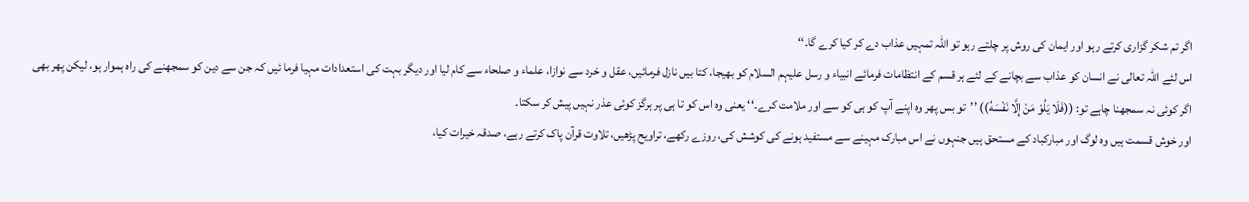اگر تم شکر گزاری کرتے رہو اور ایمان کی روش پر چلتے رہو تو اللہ تمہیں عذاب دے کر کیا کرے گا۔‘‘
اس لئے اللہ تعالی نے انسان کو عذاب سے بچانے کے لئے ہر قسم کے انتظامات فرمائے انبیاء و رسل علیہم السلام کو بھیجا، کتا بیں نازل فرمائیں، عقل و خرد سے نوازا، علماء و صلحاء سے کام لیا اور دیگر بہت کی استعدادات مہیا فرما ئیں کہ جن سے دین کو سمجھنے کی راہ ہموار ہو، لیکن پھر بھی اگر کوئی نہ سمجھنا چاہے تو: ((فَلَا يَلُوْ مَنْ إِلَّا نَفْسَهُ)) ’’تو بس پھر وہ اپنے آپ کو ہی کو سے اور ملامت کرے۔‘‘ یعنی وہ اس کو تا ہی پر ہرگز کوئی عذر نہیں پیش کر سکتا۔
اور خوش قسمت ہیں وہ لوگ اور مبارکباد کے مستحق ہیں جنہوں نے اس مبارک مہینے سے مستفید ہونے کی کوشش کی، روزے رکھے، تراویح پڑھیں، تلاوت قرآن پاک کرتے رہے، صدقہ خیرات کیا،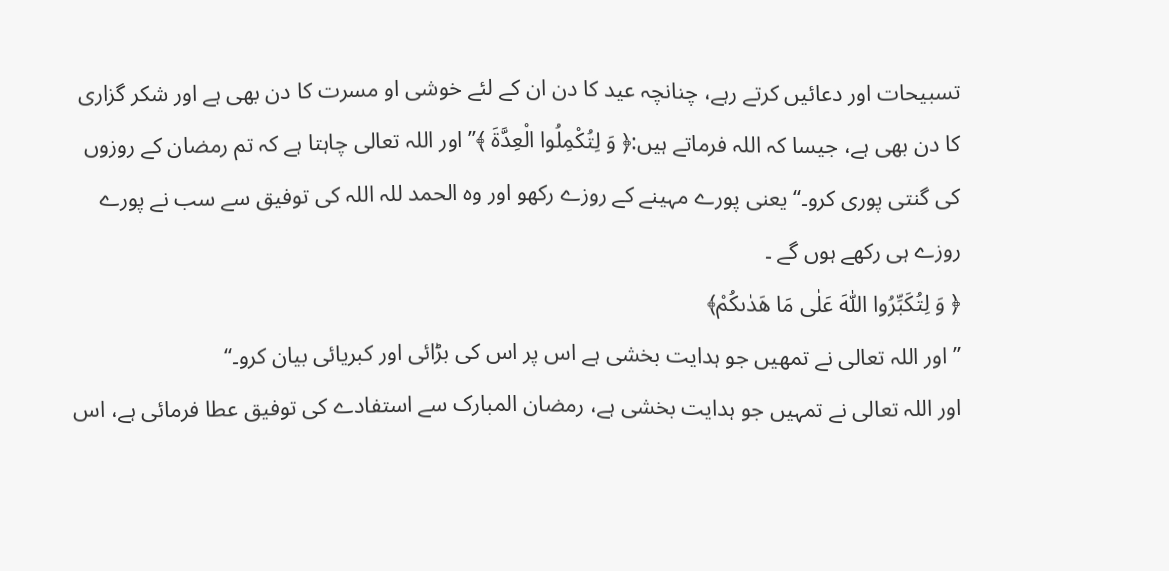تسبیحات اور دعائیں کرتے رہے، چنانچہ عید کا دن ان کے لئے خوشی او مسرت کا دن بھی ہے اور شکر گزاری کا دن بھی ہے، جیسا کہ اللہ فرماتے ہیں:﴿ وَ لِتُكْمِلُوا الْعِدَّةَ ﴾’’ اور اللہ تعالی چاہتا ہے کہ تم رمضان کے روزوں کی گنتی پوری کرو۔‘‘ یعنی پورے مہینے کے روزے رکھو اور وہ الحمد للہ اللہ کی توفیق سے سب نے پورے روزے ہی رکھے ہوں گے ۔
﴿ وَ لِتُكَبِّرُوا اللّٰهَ عَلٰی مَا هَدٰىكُمْ﴾
’’اور اللہ تعالی نے تمھیں جو ہدایت بخشی ہے اس پر اس کی بڑائی اور کبریائی بیان کرو۔‘‘
اور اللہ تعالی نے تمہیں جو ہدایت بخشی ہے، رمضان المبارک سے استفادے کی توفیق عطا فرمائی ہے، اس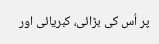پر اُس کی بڑائی، کبریائی اور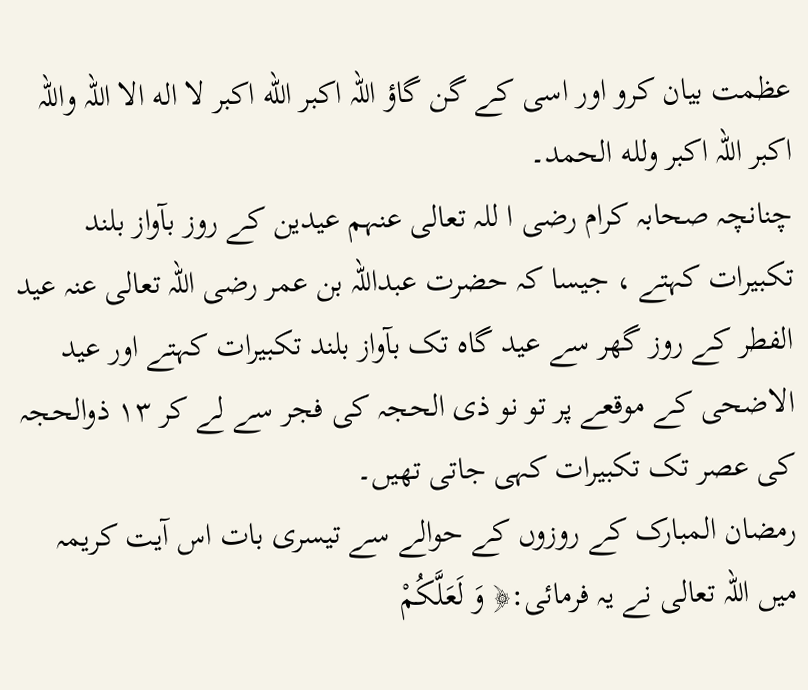عظمت بیان کرو اور اسی کے گن گاؤ اللہ اکبر الله اكبر لا اله الا اللہ واللہ اکبر اللہ اکبر ولله الحمد۔
چنانچہ صحابہ کرام رضی ا للہ تعالی عنہم عیدین کے روز بآواز بلند تکبیرات کہتے ، جیسا کہ حضرت عبداللہ بن عمر رضی اللہ تعالی عنہ عید الفطر کے روز گھر سے عید گاہ تک بآواز بلند تکبیرات کہتے اور عید الاضحی کے موقعے پر تو نو ذی الحجہ کی فجر سے لے کر ۱۳ ذوالحجہ کی عصر تک تکبیرات کہی جاتی تھیں۔
رمضان المبارک کے روزوں کے حوالے سے تیسری بات اس آیت کریمہ میں اللہ تعالی نے یہ فرمائی:﴿ وَ لَعَلَّكُمْ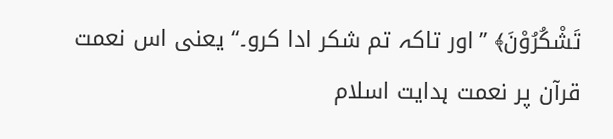تَشْكُرُوْنَ﴾ ’’اور تاکہ تم شکر ادا کرو۔‘‘ یعنی اس نعمت قرآن پر نعمت ہدایت اسلام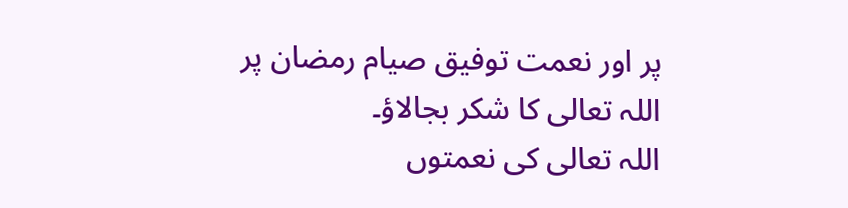پر اور نعمت توفیق صیام رمضان پر اللہ تعالی کا شکر بجالاؤ۔
اللہ تعالی کی نعمتوں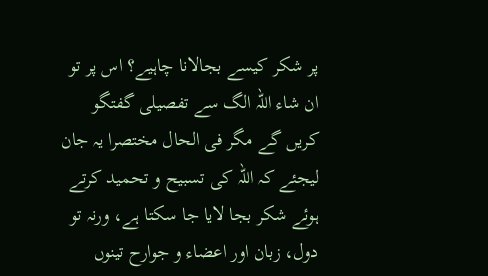پر شکر کیسے بجالانا چاہیے؟ اس پر تو ان شاء اللہ الگ سے تفصیلی گفتگو کریں گے مگر فی الحال مختصرا یہ جان لیجئے کہ اللہ کی تسبیح و تحمید کرتے ہوئے شکر بجا لایا جا سکتا ہے، ورنہ تو دول، زبان اور اعضاء و جوارح تینوں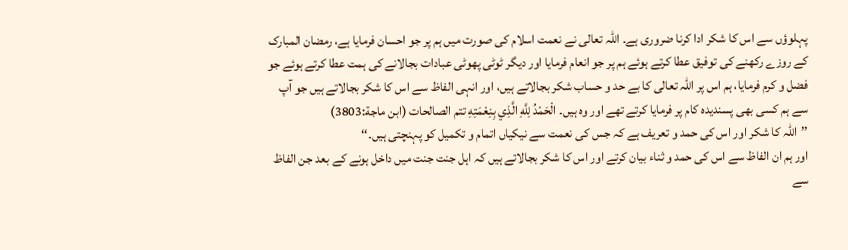پہلوؤں سے اس کا شکر ادا کرنا ضروری ہے۔ اللہ تعالی نے نعمت اسلام کی صورت میں ہم پر جو احسان فرمایا ہے، رمضان المبارک کے روزے رکھنے کی توفیق عطا کرتے ہوئے ہم پر جو انعام فرمایا اور دیگر ٹوٹی پھوٹی عبادات بجالانے کی ہمت عطا کرتے ہوئے جو فضل و کرم فرمایا، ہم اس پر اللہ تعالی کا بے حد و حساب شکر بجالاتے ہیں، اور انہی الفاظ سے اس کا شکر بجالاتے ہیں جو آپ سے ہم کسی بھی پسندیدہ کام پر فرمایا کرتے تھے اور وہ ہیں۔ الْحَمْدُ لِلَّهِ الَّذِي بِنِعْمَتِهِ تتم الصالحات (ابن ماجة:3803)
’’اللہ کا شکر اور اس کی حمد و تعریف ہے کہ جس کی نعمت سے نیکیاں اتمام و تکمیل کو پہنچتی ہیں۔‘‘
اور ہم ان الفاظ سے اس کی حمد و ثناء بیان کرتے اور اس کا شکر بجالاتے ہیں کہ اہل جنت جنت میں داخل ہونے کے بعد جن الفاظ سے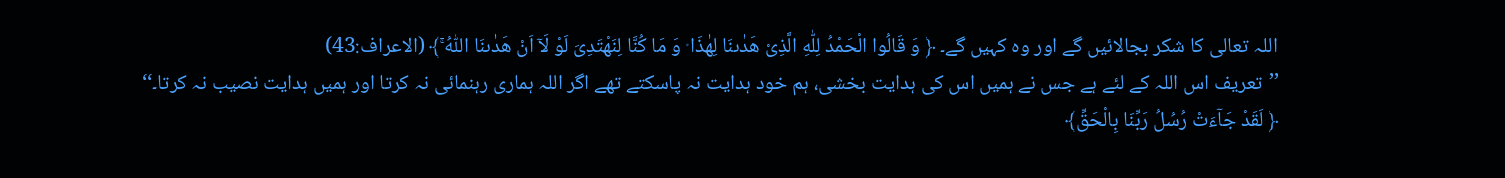اللہ تعالی کا شکر بجالائیں گے اور وہ کہیں گے۔ ﴿ وَ قَالُوا الْحَمْدُ لِلّٰهِ الَّذِیْ هَدٰىنَا لِهٰذَا ۫ وَ مَا كُنَّا لِنَهْتَدِیَ لَوْ لَاۤ اَنْ هَدٰىنَا اللّٰهُ ۚ﴾ (الاعراف:43)
’’تعریف اس اللہ کے لئے ہے جس نے ہمیں اس کی ہدایت بخشی، ہم خود ہدایت نہ پاسکتے تھے اگر اللہ ہماری رہنمائی نہ کرتا اور ہمیں ہدایت نصیب نہ کرتا۔‘‘
﴿ لَقَدْ جَآءَتْ رُسُلُ رَبِّنَا بِالْحَقِّ﴾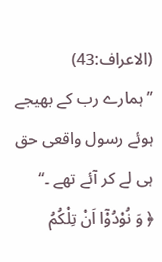(الاعراف:43)
’’ ہمارے رب کے بھیجے ہوئے رسول واقعی حق ہی لے کر آئے تھے ۔‘‘
﴿ وَ نُوْدُوْۤا اَنْ تِلْكُمُ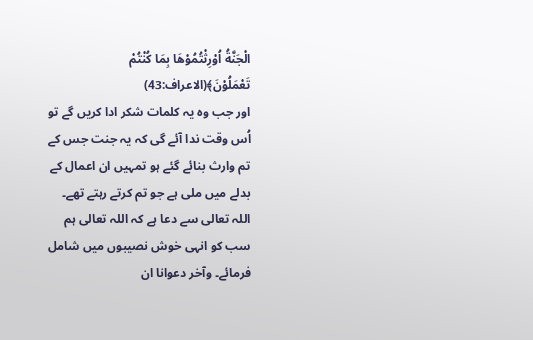الْجَنَّةُ اُوْرِثْتُمُوْهَا بِمَا كُنْتُمْ تَعْمَلُوْنَ﴾(الاعراف:43)
اور جب وہ یہ کلمات شکر ادا کریں گے تو اُس وقت ندا آئے گی کہ یہ جنت جس کے تم وارث بنائے گئے ہو تمہیں ان اعمال کے بدلے میں ملی ہے جو تم کرتے رہتے تھے۔
اللہ تعالی سے دعا ہے کہ اللہ تعالی ہم سب کو انہی خوش نصیبوں میں شامل فرمائے۔ وآخر دعوانا ان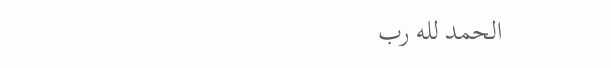الحمد لله رب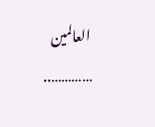العالمين
…………..